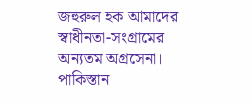জহুরুল হক আমাদের স্বাধীনতা-সংগ্রামের অন্যতম অগ্রসেনা। পাকিস্তান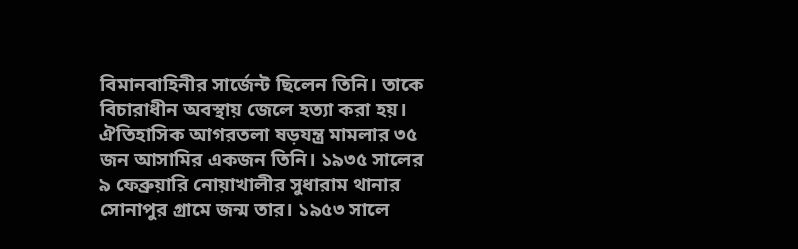বিমানবাহিনীর সার্জেন্ট ছিলেন তিনি। তাকে বিচারাধীন অবস্থায় জেলে হত্যা করা হয়। ঐতিহাসিক আগরতলা ষড়যন্ত্র মামলার ৩৫ জন আসামির একজন তিনি। ১৯৩৫ সালের ৯ ফেব্রুয়ারি নোয়াখালীর সুধারাম থানার সোনাপুর গ্রামে জন্ম তার। ১৯৫৩ সালে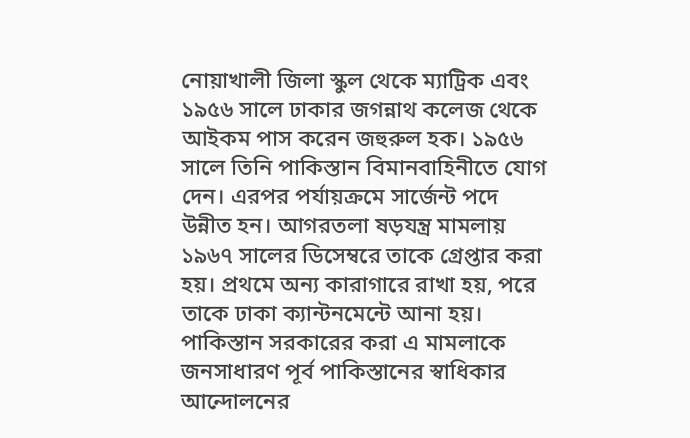নোয়াখালী জিলা স্কুল থেকে ম্যাট্রিক এবং ১৯৫৬ সালে ঢাকার জগন্নাথ কলেজ থেকে আইকম পাস করেন জহুরুল হক। ১৯৫৬ সালে তিনি পাকিস্তান বিমানবাহিনীতে যোগ দেন। এরপর পর্যায়ক্রমে সার্জেন্ট পদে উন্নীত হন। আগরতলা ষড়যন্ত্র মামলায় ১৯৬৭ সালের ডিসেম্বরে তাকে গ্রেপ্তার করা হয়। প্রথমে অন্য কারাগারে রাখা হয়, পরে তাকে ঢাকা ক্যান্টনমেন্টে আনা হয়।
পাকিস্তান সরকারের করা এ মামলাকে জনসাধারণ পূর্ব পাকিস্তানের স্বাধিকার আন্দোলনের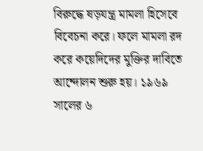বিরুদ্ধে ষড়যন্ত্র মামলা হিসেবে বিবেচনা করে। ফলে মামলা রদ করে কয়েদিদের মুক্তির দাবিতে আন্দোলন শুরু হয়। ১৯৬৯ সালের ৬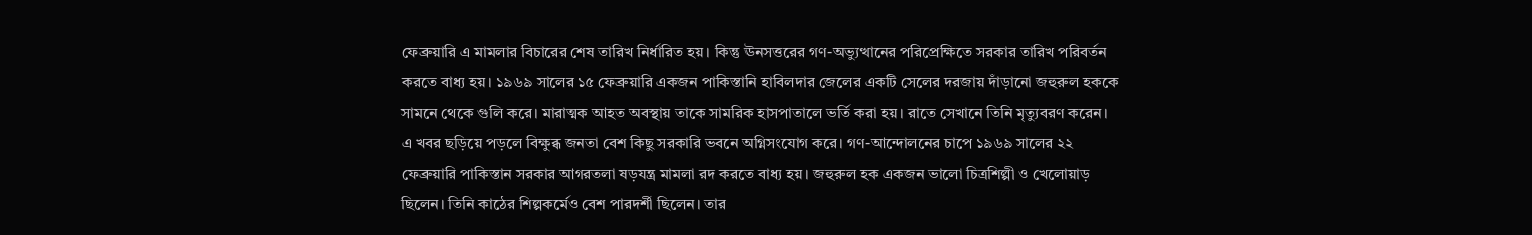ফেব্রুয়ারি এ মামলার বিচারের শেষ তারিখ নির্ধারিত হয়। কিন্তু ঊনসত্তরের গণ-অভ্যুত্থানের পরিপ্রেক্ষিতে সরকার তারিখ পরিবর্তন করতে বাধ্য হয়। ১৯৬৯ সালের ১৫ ফেব্রুয়ারি একজন পাকিস্তানি হাবিলদার জেলের একটি সেলের দরজায় দাঁড়ানো জহুরুল হককে সামনে থেকে গুলি করে। মারাত্মক আহত অবস্থায় তাকে সামরিক হাসপাতালে ভর্তি করা হয়। রাতে সেখানে তিনি মৃত্যুবরণ করেন। এ খবর ছড়িয়ে পড়লে বিক্ষুব্ধ জনতা বেশ কিছু সরকারি ভবনে অগ্নিসংযোগ করে। গণ-আন্দোলনের চাপে ১৯৬৯ সালের ২২ ফেব্রুয়ারি পাকিস্তান সরকার আগরতলা ষড়যন্ত্র মামলা রদ করতে বাধ্য হয়। জহুরুল হক একজন ভালো চিত্রশিল্পী ও খেলোয়াড় ছিলেন। তিনি কাঠের শিল্পকর্মেও বেশ পারদর্শী ছিলেন। তার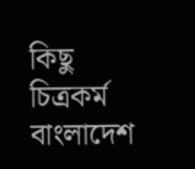কিছু চিত্রকর্ম বাংলাদেশ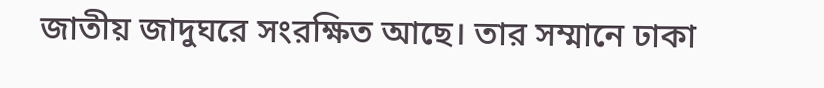জাতীয় জাদুঘরে সংরক্ষিত আছে। তার সম্মানে ঢাকা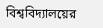বিশ্ববিদ্যালয়ের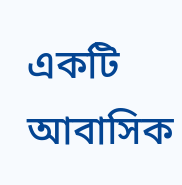একটি আবাসিক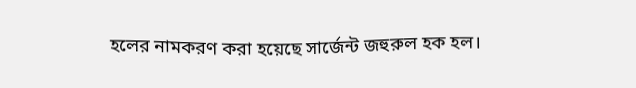হলের নামকরণ করা হয়েছে সার্জেন্ট জহুরুল হক হল।